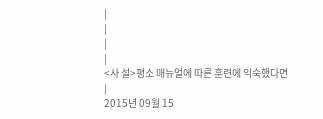|
|
|
|
<사 설>평소 매뉴얼에 따른 훈련에 익숙했다면
|
2015년 09월 15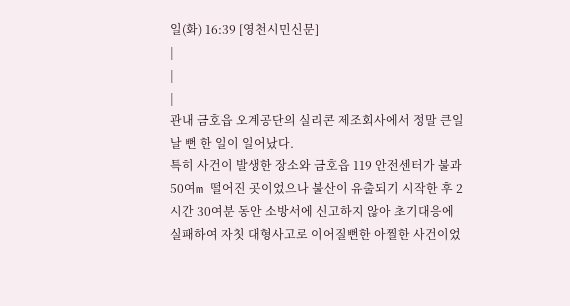일(화) 16:39 [영천시민신문]
|
|
|
관내 금호읍 오계공단의 실리콘 제조회사에서 정말 큰일 날 뻔 한 일이 일어났다.
특히 사건이 발생한 장소와 금호읍 119 안전센터가 불과 50여m 떨어진 곳이었으나 불산이 유출되기 시작한 후 2시간 30여분 동안 소방서에 신고하지 않아 초기대응에 실패하여 자칫 대형사고로 이어질뻔한 아찔한 사건이었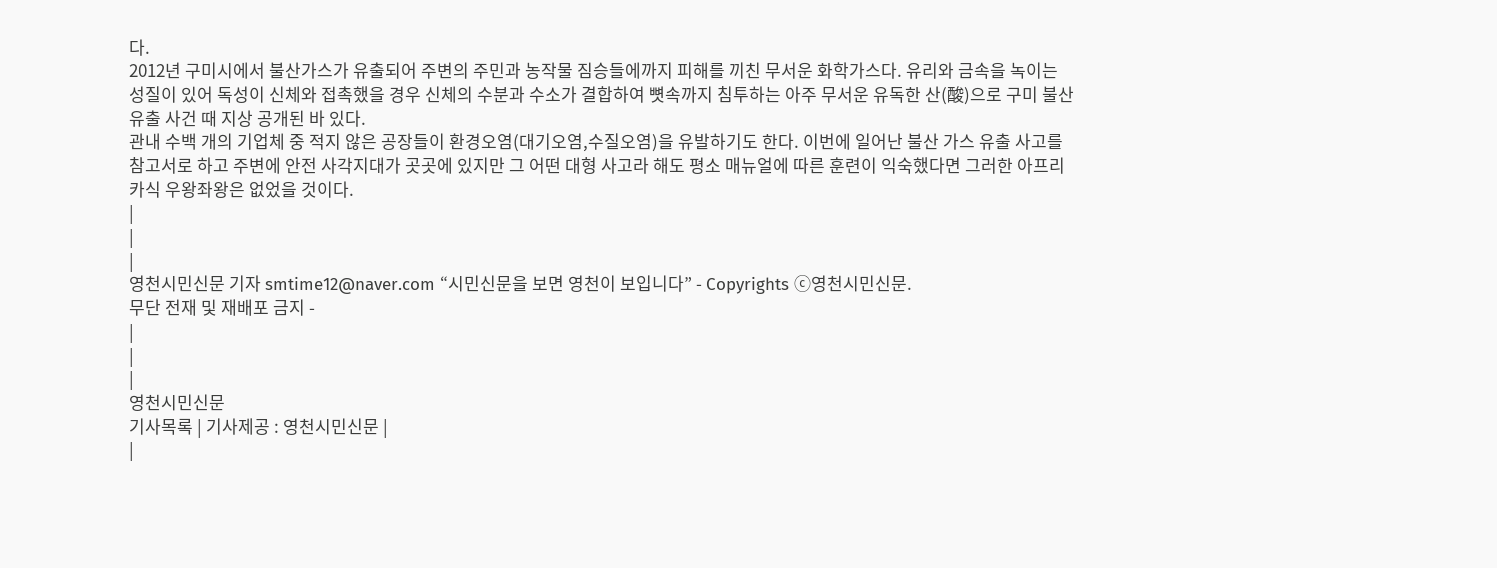다.
2012년 구미시에서 불산가스가 유출되어 주변의 주민과 농작물 짐승들에까지 피해를 끼친 무서운 화학가스다. 유리와 금속을 녹이는 성질이 있어 독성이 신체와 접촉했을 경우 신체의 수분과 수소가 결합하여 뼛속까지 침투하는 아주 무서운 유독한 산(酸)으로 구미 불산 유출 사건 때 지상 공개된 바 있다.
관내 수백 개의 기업체 중 적지 않은 공장들이 환경오염(대기오염,수질오염)을 유발하기도 한다. 이번에 일어난 불산 가스 유출 사고를 참고서로 하고 주변에 안전 사각지대가 곳곳에 있지만 그 어떤 대형 사고라 해도 평소 매뉴얼에 따른 훈련이 익숙했다면 그러한 아프리카식 우왕좌왕은 없었을 것이다.
|
|
|
영천시민신문 기자 smtime12@naver.com “시민신문을 보면 영천이 보입니다” - Copyrights ⓒ영천시민신문.
무단 전재 및 재배포 금지 -
|
|
|
영천시민신문
기사목록 | 기사제공 : 영천시민신문 |
|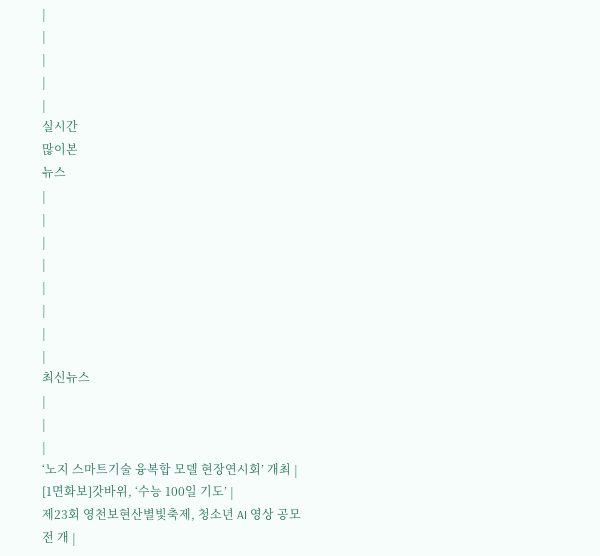|
|
|
|
|
실시간
많이본
뉴스
|
|
|
|
|
|
|
|
최신뉴스
|
|
|
‘노지 스마트기술 융복합 모델 현장연시회’ 개최 |
[1면화보]갓바위, ‘수능 100일 기도’ |
제23회 영천보현산별빛축제, 청소년 AI 영상 공모전 개 |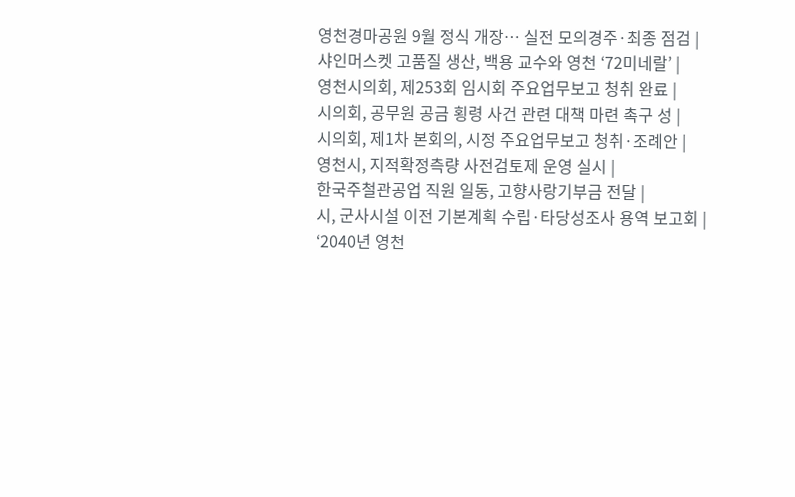영천경마공원 9월 정식 개장… 실전 모의경주·최종 점검 |
샤인머스켓 고품질 생산, 백용 교수와 영천 ‘72미네랄’ |
영천시의회, 제253회 임시회 주요업무보고 청취 완료 |
시의회, 공무원 공금 횡령 사건 관련 대책 마련 촉구 성 |
시의회, 제1차 본회의, 시정 주요업무보고 청취·조례안 |
영천시, 지적확정측량 사전검토제 운영 실시 |
한국주철관공업 직원 일동, 고향사랑기부금 전달 |
시, 군사시설 이전 기본계획 수립·타당성조사 용역 보고회 |
‘2040년 영천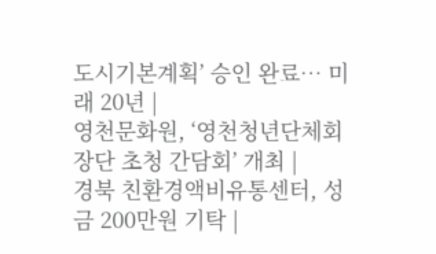도시기본계획’ 승인 완료… 미래 20년 |
영천문화원, ‘영천청년단체회장단 초청 간담회’ 개최 |
경북 친환경액비유통센터, 성금 200만원 기탁 |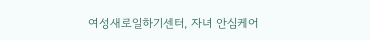여성새로일하기센터, 자녀 안심케어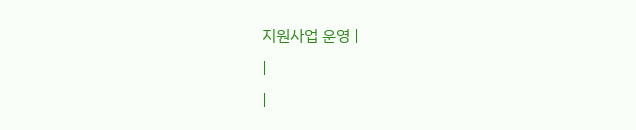지원사업 운영 |
|
|